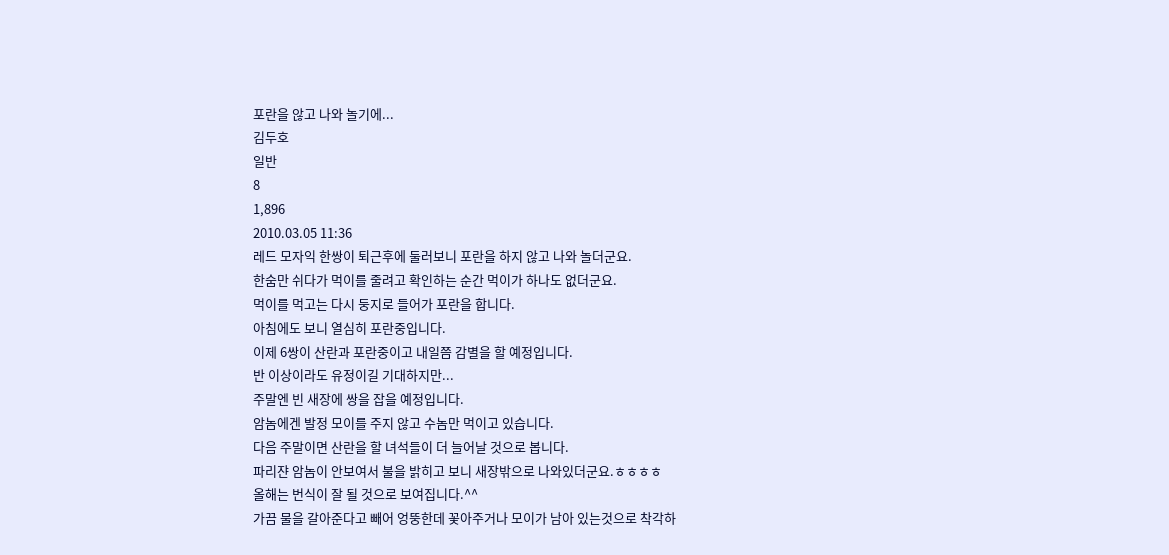포란을 않고 나와 놀기에...
김두호
일반
8
1,896
2010.03.05 11:36
레드 모자익 한쌍이 퇴근후에 둘러보니 포란을 하지 않고 나와 놀더군요.
한숨만 쉬다가 먹이를 줄려고 확인하는 순간 먹이가 하나도 없더군요.
먹이를 먹고는 다시 둥지로 들어가 포란을 합니다.
아침에도 보니 열심히 포란중입니다.
이제 6쌍이 산란과 포란중이고 내일쯤 감별을 할 예정입니다.
반 이상이라도 유정이길 기대하지만...
주말엔 빈 새장에 쌍을 잡을 예정입니다.
암놈에겐 발정 모이를 주지 않고 수놈만 먹이고 있습니다.
다음 주말이면 산란을 할 녀석들이 더 늘어날 것으로 봅니다.
파리쟌 암놈이 안보여서 불을 밝히고 보니 새장밖으로 나와있더군요.ㅎㅎㅎㅎ
올해는 번식이 잘 될 것으로 보여집니다.^^
가끔 물을 갈아준다고 빼어 엉뚱한데 꽃아주거나 모이가 남아 있는것으로 착각하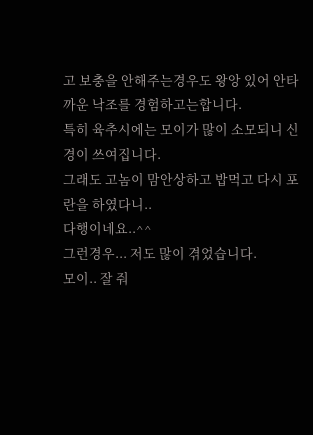고 보충을 안해주는경우도 왕앙 있어 안타까운 낙조를 경험하고는합니다.
특히 육추시에는 모이가 많이 소모되니 신경이 쓰여집니다.
그래도 고놈이 맘안상하고 밥먹고 다시 포란을 하였다니..
다행이네요..^^
그런경우... 저도 많이 겪었습니다.
모이.. 잘 줘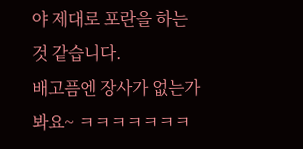야 제대로 포란을 하는 것 같습니다.
배고픔엔 장사가 없는가봐요~ ㅋㅋㅋㅋㅋㅋㅋ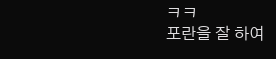ㅋㅋ
포란을 잘 하여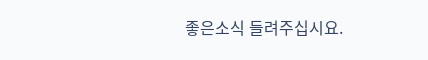좋은소식 들려주십시요.